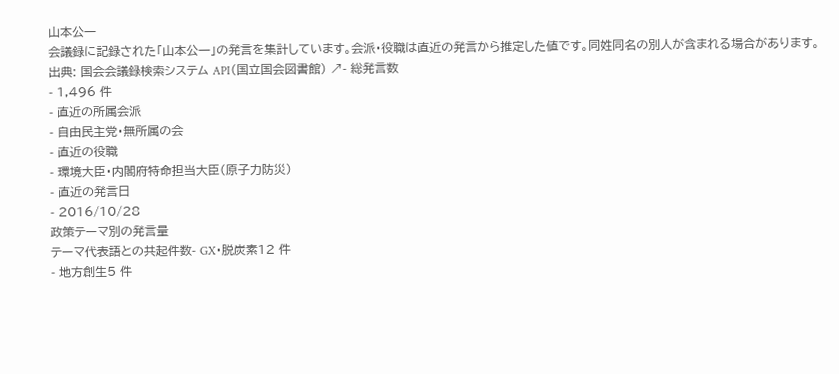山本公一
会議録に記録された「山本公一」の発言を集計しています。会派・役職は直近の発言から推定した値です。同姓同名の別人が含まれる場合があります。
出典: 国会会議録検索システム API(国立国会図書館) ↗- 総発言数
- 1,496 件
- 直近の所属会派
- 自由民主党・無所属の会
- 直近の役職
- 環境大臣・内閣府特命担当大臣(原子力防災)
- 直近の発言日
- 2016/10/28
政策テーマ別の発言量
テーマ代表語との共起件数- GX・脱炭素12 件
- 地方創生5 件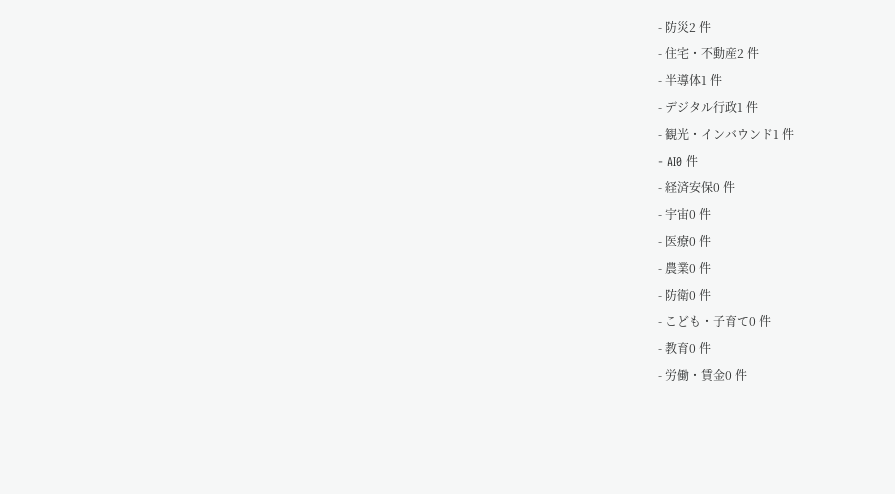- 防災2 件
- 住宅・不動産2 件
- 半導体1 件
- デジタル行政1 件
- 観光・インバウンド1 件
- AI0 件
- 経済安保0 件
- 宇宙0 件
- 医療0 件
- 農業0 件
- 防衛0 件
- こども・子育て0 件
- 教育0 件
- 労働・賃金0 件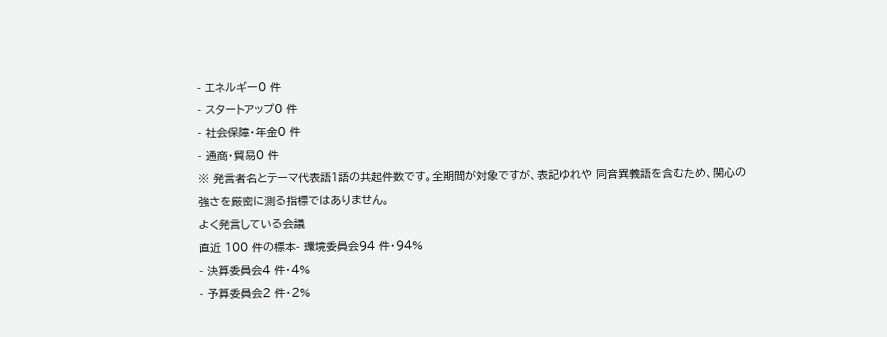- エネルギー0 件
- スタートアップ0 件
- 社会保障・年金0 件
- 通商・貿易0 件
※ 発言者名とテーマ代表語1語の共起件数です。全期間が対象ですが、表記ゆれや 同音異義語を含むため、関心の強さを厳密に測る指標ではありません。
よく発言している会議
直近 100 件の標本- 環境委員会94 件・94%
- 決算委員会4 件・4%
- 予算委員会2 件・2%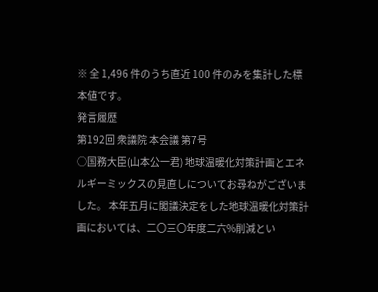※ 全 1,496 件のうち直近 100 件のみを集計した標本値です。
発言履歴
第192回 衆議院 本会議 第7号
○国務大臣(山本公一君) 地球温暖化対策計画とエネルギーミックスの見直しについてお尋ねがございました。 本年五月に閣議決定をした地球温暖化対策計画においては、二〇三〇年度二六%削減とい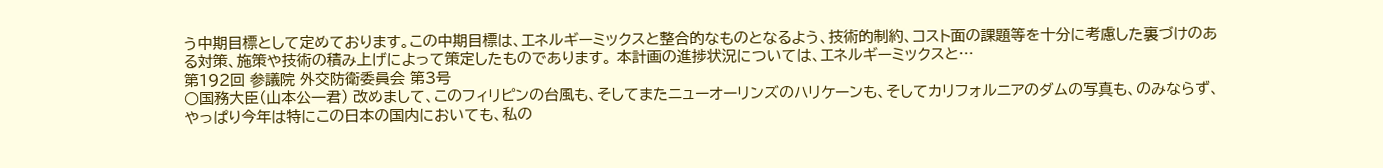う中期目標として定めております。この中期目標は、エネルギーミックスと整合的なものとなるよう、技術的制約、コスト面の課題等を十分に考慮した裏づけのある対策、施策や技術の積み上げによって策定したものであります。 本計画の進捗状況については、エネルギーミックスと…
第192回 参議院 外交防衛委員会 第3号
○国務大臣(山本公一君) 改めまして、このフィリピンの台風も、そしてまたニューオーリンズのハリケーンも、そしてカリフォルニアのダムの写真も、のみならず、やっぱり今年は特にこの日本の国内においても、私の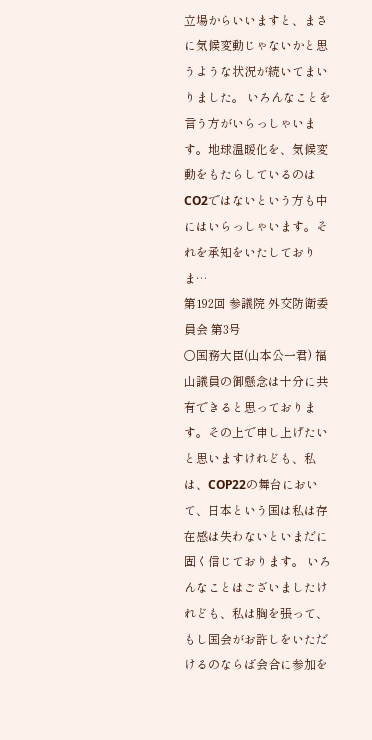立場からいいますと、まさに気候変動じゃないかと思うような状況が続いてまいりました。 いろんなことを言う方がいらっしゃいます。地球温暖化を、気候変動をもたらしているのはCO2ではないという方も中にはいらっしゃいます。それを承知をいたしておりま…
第192回 参議院 外交防衛委員会 第3号
○国務大臣(山本公一君) 福山議員の御懸念は十分に共有できると思っております。その上で申し上げたいと思いますけれども、私は、COP22の舞台において、日本という国は私は存在感は失わないといまだに固く信じております。 いろんなことはございましたけれども、私は胸を張って、もし国会がお許しをいただけるのならば会合に参加を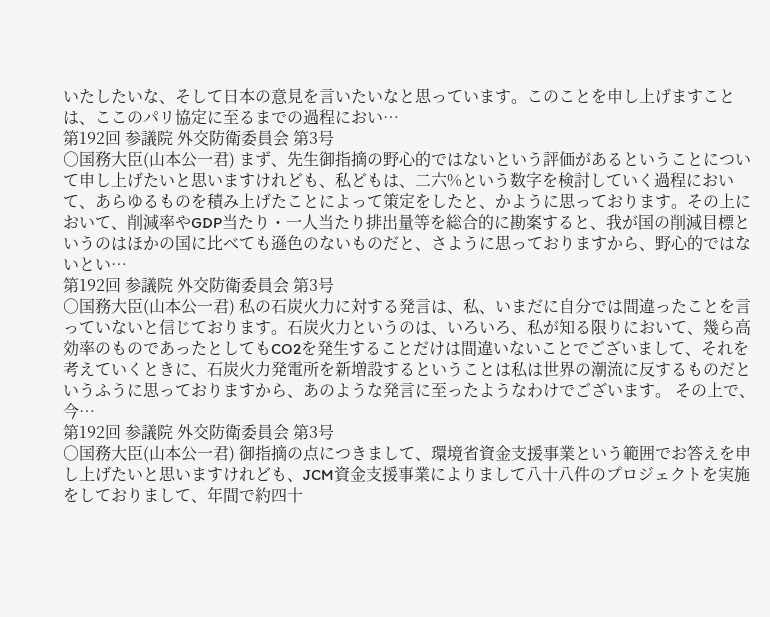いたしたいな、そして日本の意見を言いたいなと思っています。このことを申し上げますことは、ここのパリ協定に至るまでの過程におい…
第192回 参議院 外交防衛委員会 第3号
○国務大臣(山本公一君) まず、先生御指摘の野心的ではないという評価があるということについて申し上げたいと思いますけれども、私どもは、二六%という数字を検討していく過程において、あらゆるものを積み上げたことによって策定をしたと、かように思っております。その上において、削減率やGDP当たり・一人当たり排出量等を総合的に勘案すると、我が国の削減目標というのはほかの国に比べても遜色のないものだと、さように思っておりますから、野心的ではないとい…
第192回 参議院 外交防衛委員会 第3号
○国務大臣(山本公一君) 私の石炭火力に対する発言は、私、いまだに自分では間違ったことを言っていないと信じております。石炭火力というのは、いろいろ、私が知る限りにおいて、幾ら高効率のものであったとしてもCO2を発生することだけは間違いないことでございまして、それを考えていくときに、石炭火力発電所を新増設するということは私は世界の潮流に反するものだというふうに思っておりますから、あのような発言に至ったようなわけでございます。 その上で、今…
第192回 参議院 外交防衛委員会 第3号
○国務大臣(山本公一君) 御指摘の点につきまして、環境省資金支援事業という範囲でお答えを申し上げたいと思いますけれども、JCM資金支援事業によりまして八十八件のプロジェクトを実施をしておりまして、年間で約四十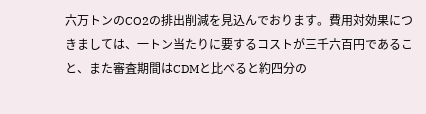六万トンのCO2の排出削減を見込んでおります。費用対効果につきましては、一トン当たりに要するコストが三千六百円であること、また審査期間はCDMと比べると約四分の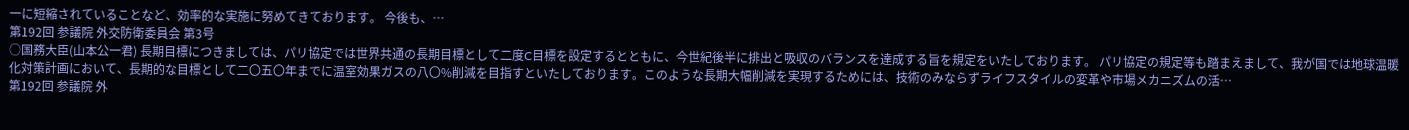一に短縮されていることなど、効率的な実施に努めてきております。 今後も、…
第192回 参議院 外交防衛委員会 第3号
○国務大臣(山本公一君) 長期目標につきましては、パリ協定では世界共通の長期目標として二度C目標を設定するとともに、今世紀後半に排出と吸収のバランスを達成する旨を規定をいたしております。 パリ協定の規定等も踏まえまして、我が国では地球温暖化対策計画において、長期的な目標として二〇五〇年までに温室効果ガスの八〇%削減を目指すといたしております。このような長期大幅削減を実現するためには、技術のみならずライフスタイルの変革や市場メカニズムの活…
第192回 参議院 外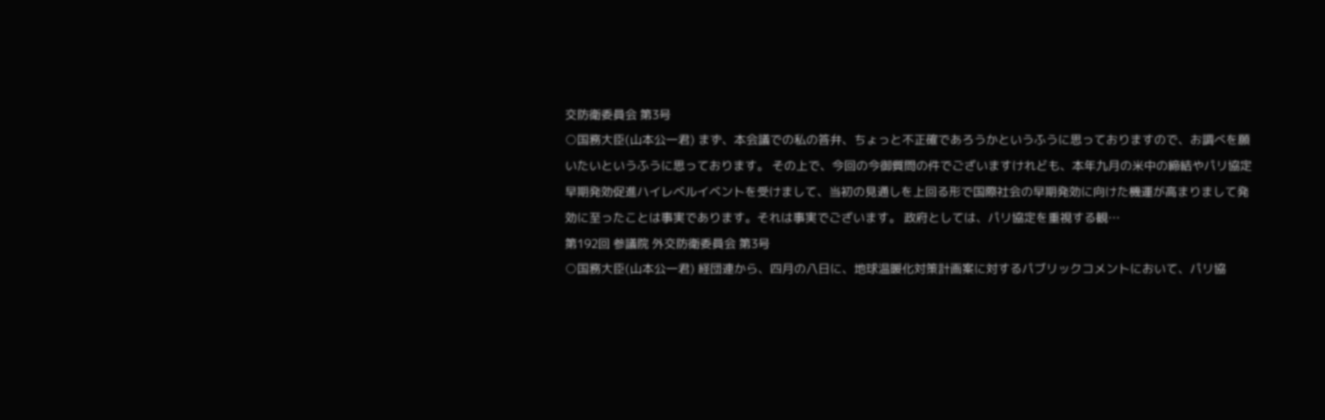交防衛委員会 第3号
○国務大臣(山本公一君) まず、本会議での私の答弁、ちょっと不正確であろうかというふうに思っておりますので、お調べを願いたいというふうに思っております。 その上で、今回の今御質問の件でございますけれども、本年九月の米中の締結やパリ協定早期発効促進ハイレベルイベントを受けまして、当初の見通しを上回る形で国際社会の早期発効に向けた機運が高まりまして発効に至ったことは事実であります。それは事実でございます。 政府としては、パリ協定を重視する観…
第192回 参議院 外交防衛委員会 第3号
○国務大臣(山本公一君) 経団連から、四月の八日に、地球温暖化対策計画案に対するパブリックコメントにおいて、パリ協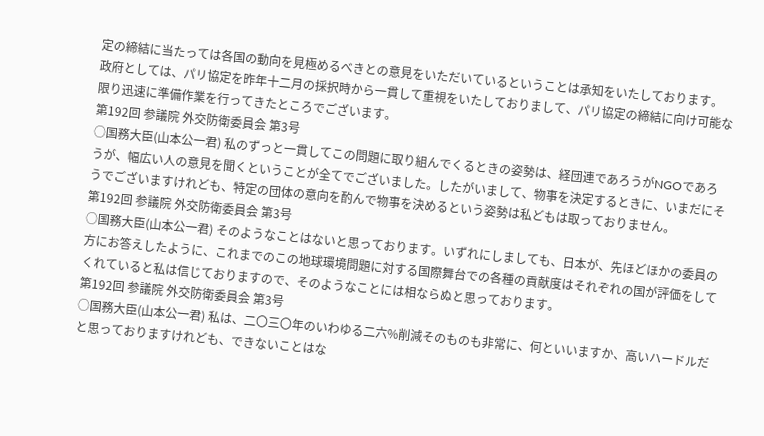定の締結に当たっては各国の動向を見極めるべきとの意見をいただいているということは承知をいたしております。 政府としては、パリ協定を昨年十二月の採択時から一貫して重視をいたしておりまして、パリ協定の締結に向け可能な限り迅速に準備作業を行ってきたところでございます。
第192回 参議院 外交防衛委員会 第3号
○国務大臣(山本公一君) 私のずっと一貫してこの問題に取り組んでくるときの姿勢は、経団連であろうがNGOであろうが、幅広い人の意見を聞くということが全てでございました。したがいまして、物事を決定するときに、いまだにそうでございますけれども、特定の団体の意向を酌んで物事を決めるという姿勢は私どもは取っておりません。
第192回 参議院 外交防衛委員会 第3号
○国務大臣(山本公一君) そのようなことはないと思っております。いずれにしましても、日本が、先ほどほかの委員の方にお答えしたように、これまでのこの地球環境問題に対する国際舞台での各種の貢献度はそれぞれの国が評価をしてくれていると私は信じておりますので、そのようなことには相ならぬと思っております。
第192回 参議院 外交防衛委員会 第3号
○国務大臣(山本公一君) 私は、二〇三〇年のいわゆる二六%削減そのものも非常に、何といいますか、高いハードルだと思っておりますけれども、できないことはな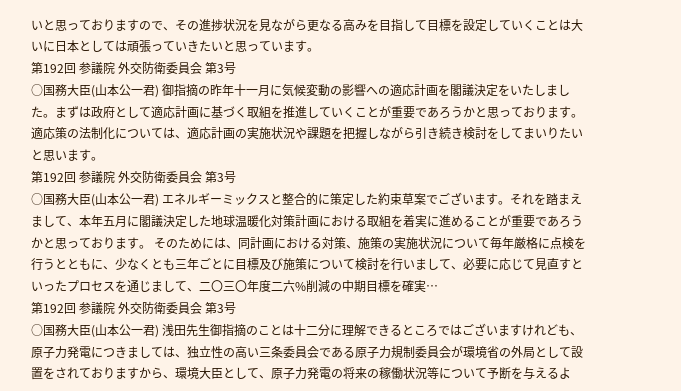いと思っておりますので、その進捗状況を見ながら更なる高みを目指して目標を設定していくことは大いに日本としては頑張っていきたいと思っています。
第192回 参議院 外交防衛委員会 第3号
○国務大臣(山本公一君) 御指摘の昨年十一月に気候変動の影響への適応計画を閣議決定をいたしました。まずは政府として適応計画に基づく取組を推進していくことが重要であろうかと思っております。 適応策の法制化については、適応計画の実施状況や課題を把握しながら引き続き検討をしてまいりたいと思います。
第192回 参議院 外交防衛委員会 第3号
○国務大臣(山本公一君) エネルギーミックスと整合的に策定した約束草案でございます。それを踏まえまして、本年五月に閣議決定した地球温暖化対策計画における取組を着実に進めることが重要であろうかと思っております。 そのためには、同計画における対策、施策の実施状況について毎年厳格に点検を行うとともに、少なくとも三年ごとに目標及び施策について検討を行いまして、必要に応じて見直すといったプロセスを通じまして、二〇三〇年度二六%削減の中期目標を確実…
第192回 参議院 外交防衛委員会 第3号
○国務大臣(山本公一君) 浅田先生御指摘のことは十二分に理解できるところではございますけれども、原子力発電につきましては、独立性の高い三条委員会である原子力規制委員会が環境省の外局として設置をされておりますから、環境大臣として、原子力発電の将来の稼働状況等について予断を与えるよ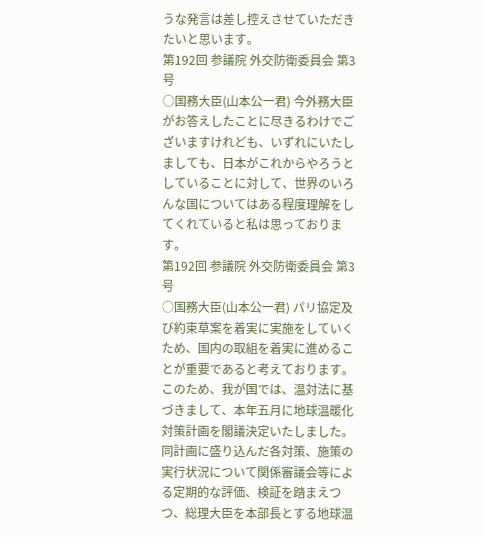うな発言は差し控えさせていただきたいと思います。
第192回 参議院 外交防衛委員会 第3号
○国務大臣(山本公一君) 今外務大臣がお答えしたことに尽きるわけでございますけれども、いずれにいたしましても、日本がこれからやろうとしていることに対して、世界のいろんな国についてはある程度理解をしてくれていると私は思っております。
第192回 参議院 外交防衛委員会 第3号
○国務大臣(山本公一君) パリ協定及び約束草案を着実に実施をしていくため、国内の取組を着実に進めることが重要であると考えております。 このため、我が国では、温対法に基づきまして、本年五月に地球温暖化対策計画を閣議決定いたしました。同計画に盛り込んだ各対策、施策の実行状況について関係審議会等による定期的な評価、検証を踏まえつつ、総理大臣を本部長とする地球温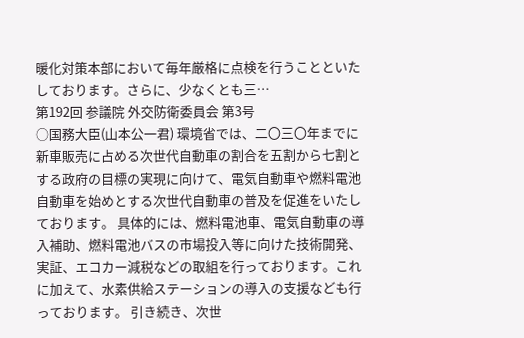暖化対策本部において毎年厳格に点検を行うことといたしております。さらに、少なくとも三…
第192回 参議院 外交防衛委員会 第3号
○国務大臣(山本公一君) 環境省では、二〇三〇年までに新車販売に占める次世代自動車の割合を五割から七割とする政府の目標の実現に向けて、電気自動車や燃料電池自動車を始めとする次世代自動車の普及を促進をいたしております。 具体的には、燃料電池車、電気自動車の導入補助、燃料電池バスの市場投入等に向けた技術開発、実証、エコカー減税などの取組を行っております。これに加えて、水素供給ステーションの導入の支援なども行っております。 引き続き、次世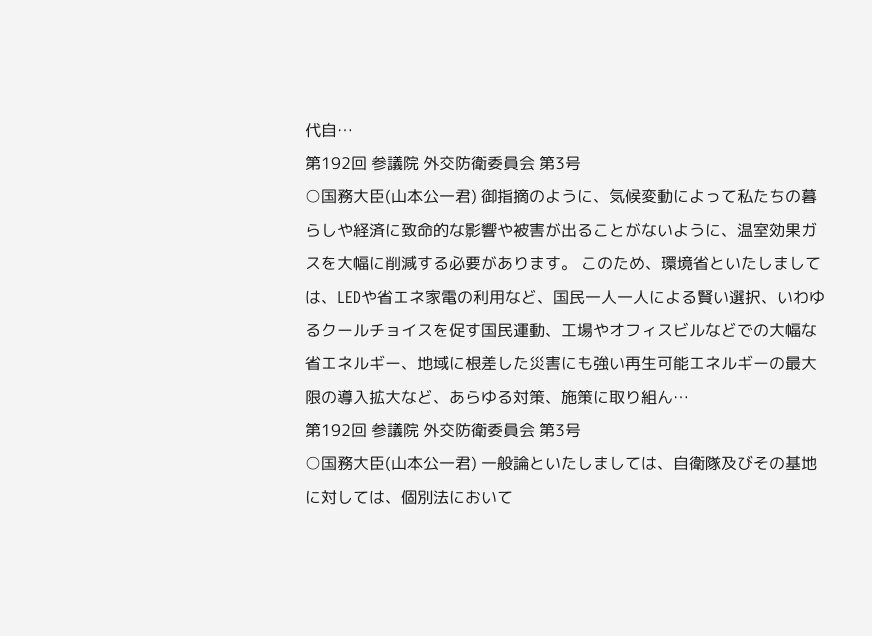代自…
第192回 参議院 外交防衛委員会 第3号
○国務大臣(山本公一君) 御指摘のように、気候変動によって私たちの暮らしや経済に致命的な影響や被害が出ることがないように、温室効果ガスを大幅に削減する必要があります。 このため、環境省といたしましては、LEDや省エネ家電の利用など、国民一人一人による賢い選択、いわゆるクールチョイスを促す国民運動、工場やオフィスビルなどでの大幅な省エネルギー、地域に根差した災害にも強い再生可能エネルギーの最大限の導入拡大など、あらゆる対策、施策に取り組ん…
第192回 参議院 外交防衛委員会 第3号
○国務大臣(山本公一君) 一般論といたしましては、自衛隊及びその基地に対しては、個別法において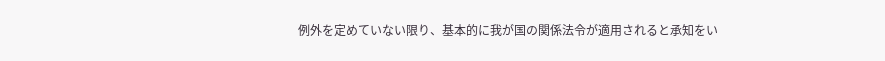例外を定めていない限り、基本的に我が国の関係法令が適用されると承知をい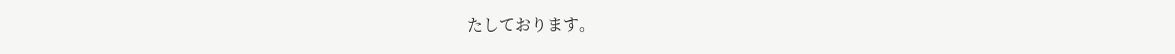たしております。